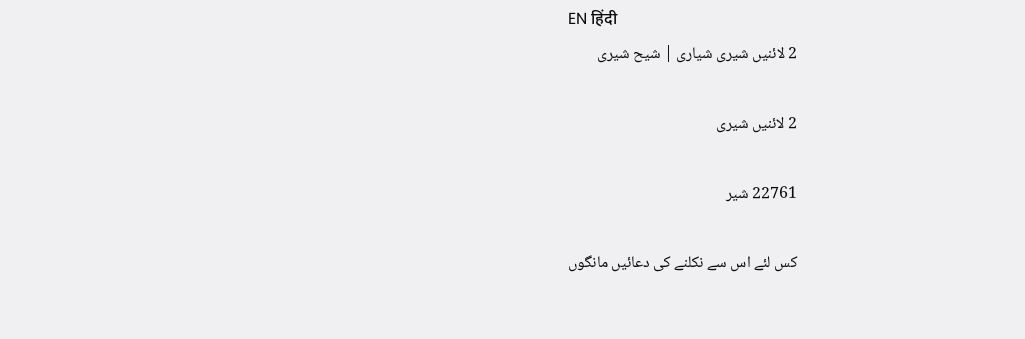EN हिंदी
2 لائنیں شیری شیاری | شیح شیری

2 لائنیں شیری

22761 شیر

کس لئے اس سے نکلنے کی دعائیں مانگوں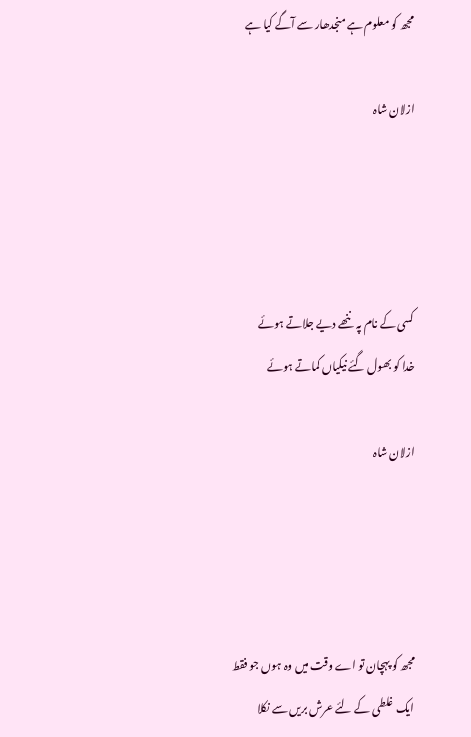مجھ کو معلوم ہے منجدھار سے آگے کیا ہے

ازلان شاہ




کسی کے نام پہ ننھے دیے جلاتے ہوئے
خدا کو بھول گئے نیکیاں کماتے ہوئے

ازلان شاہ




مجھ کو پہچان تو اے وقت میں وہ ہوں جو فقط
ایک غلطی کے لئے عرش بریں سے نکلا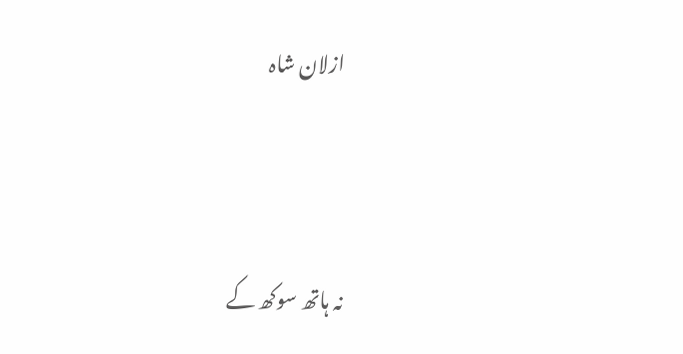ازلان شاہ




نہ ہاتھ سوکھ کے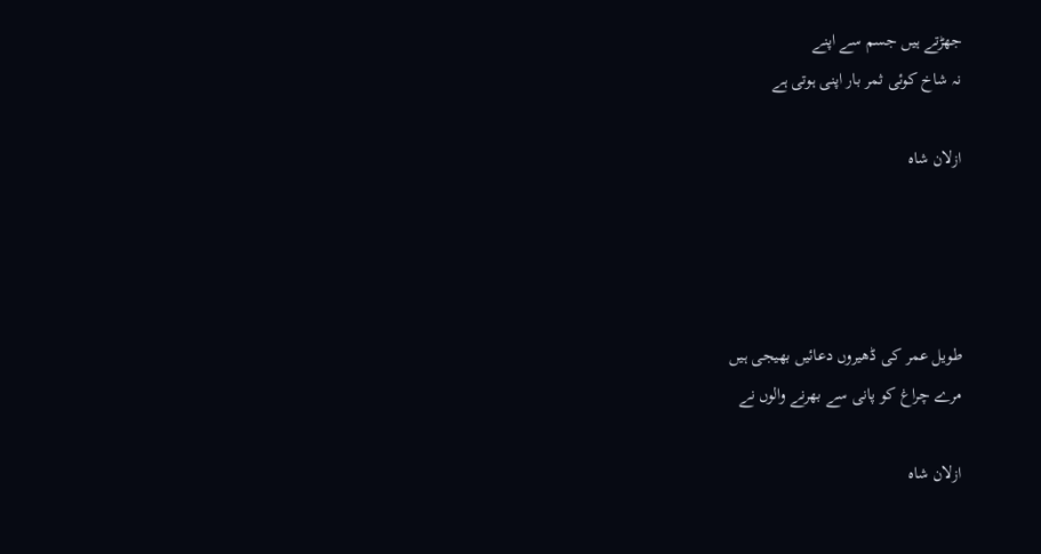جھڑتے ہیں جسم سے اپنے
نہ شاخ کوئی ثمر بار اپنی ہوتی ہے

ازلان شاہ




طویل عمر کی ڈھیروں دعائیں بھیجی ہیں
مرے چراغ کو پانی سے بھرنے والوں نے

ازلان شاہ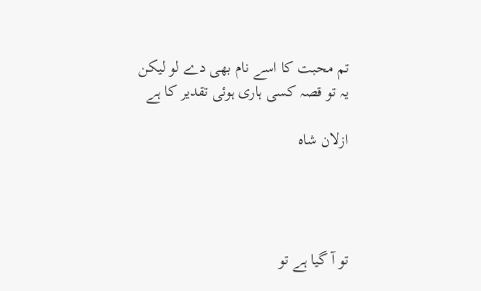تم محبت کا اسے نام بھی دے لو لیکن
یہ تو قصہ کسی ہاری ہوئی تقدیر کا ہے

ازلان شاہ




تو آ گیا ہے تو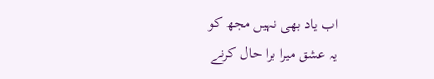اب یاد بھی نہیں مجھ کو
یہ عشق میرا برا حال کرنے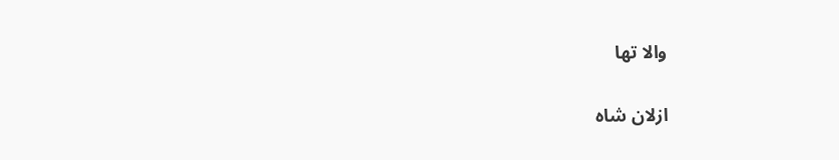والا تھا

ازلان شاہ